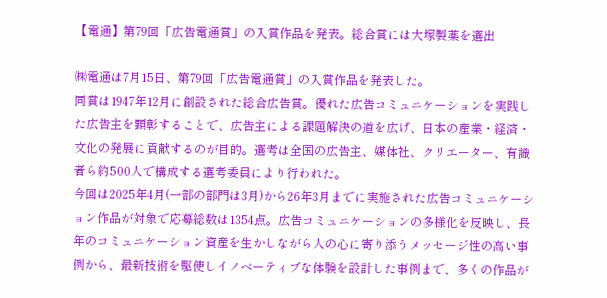【電通】第79回「広告電通賞」の入賞作品を発表。総合賞には大塚製薬を選出

㈱電通は7月15日、第79回「広告電通賞」の入賞作品を発表した。
同賞は1947年12月に創設された総合広告賞。優れた広告コミュニケーションを実践した広告主を顕彰することで、広告主による課題解決の道を広げ、日本の産業・経済・文化の発展に貢献するのが目的。選考は全国の広告主、媒体社、クリエーター、有識者ら約500人で構成する選考委員により行われた。
今回は2025年4月(一部の部門は3月)から26年3月までに実施された広告コミュニケーション作品が対象で応募総数は1354点。広告コミュニケーションの多様化を反映し、長年のコミュニケーション資産を生かしながら人の心に寄り添うメッセージ性の高い事例から、最新技術を駆使しイノベーティブな体験を設計した事例まで、多くの作品が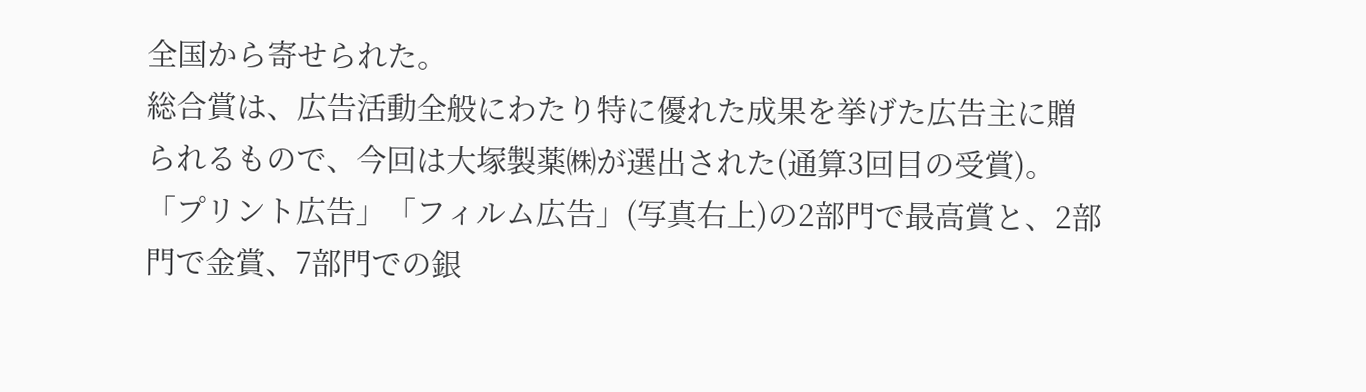全国から寄せられた。
総合賞は、広告活動全般にわたり特に優れた成果を挙げた広告主に贈られるもので、今回は大塚製薬㈱が選出された(通算3回目の受賞)。「プリント広告」「フィルム広告」(写真右上)の2部門で最高賞と、2部門で金賞、7部門での銀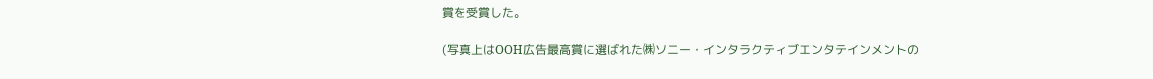賞を受賞した。

(写真上はOOH広告最高賞に選ばれた㈱ソニー・インタラクティブエンタテインメントの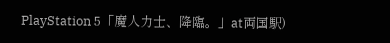PlayStation 5「魔人力士、降臨。」at両国駅)